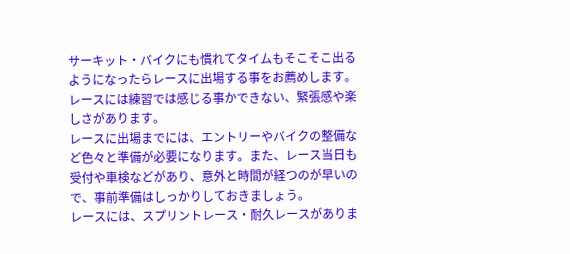サーキット・バイクにも慣れてタイムもそこそこ出るようになったらレースに出場する事をお薦めします。レースには練習では感じる事かできない、緊張感や楽しさがあります。
レースに出場までには、エントリーやバイクの整備など色々と準備が必要になります。また、レース当日も受付や車検などがあり、意外と時間が経つのが早いので、事前準備はしっかりしておきましょう。
レースには、スプリントレース・耐久レースがありま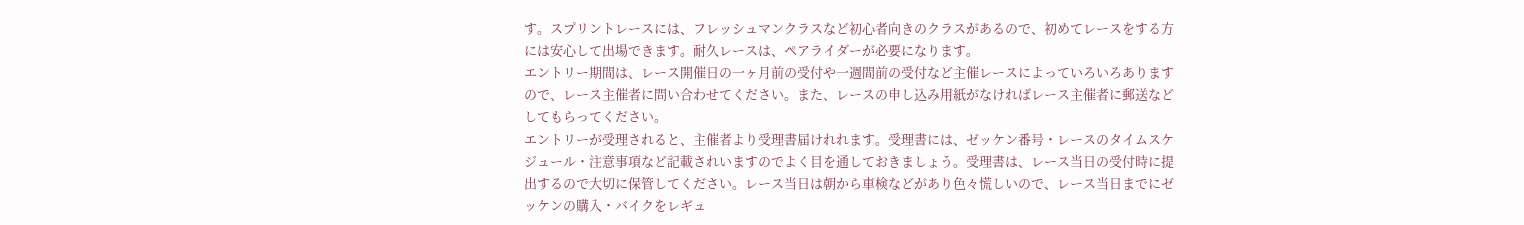す。スプリントレースには、フレッシュマンクラスなど初心者向きのクラスがあるので、初めてレースをする方には安心して出場できます。耐久レースは、ペアライダーが必要になります。
エントリー期間は、レース開催日の一ヶ月前の受付や一週間前の受付など主催レースによっていろいろありますので、レース主催者に問い合わせてください。また、レースの申し込み用紙がなければレース主催者に郵送などしてもらってください。
エントリーが受理されると、主催者より受理書届けれれます。受理書には、ゼッケン番号・レースのタイムスケジュール・注意事項など記載されいますのでよく目を通しておきましょう。受理書は、レース当日の受付時に提出するので大切に保管してください。レース当日は朝から車検などがあり色々慌しいので、レース当日までにゼッケンの購入・バイクをレギュ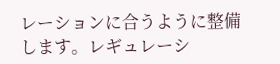レーションに合うように整備します。レギュレーシ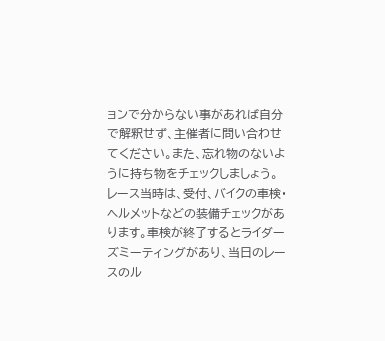ョンで分からない事があれば自分で解釈せず、主催者に問い合わせてください。また、忘れ物のないように持ち物をチェックしましょう。
レース当時は、受付、バイクの車検・ヘルメットなどの装備チェックがあります。車検が終了するとライダーズミーティングがあり、当日のレースのル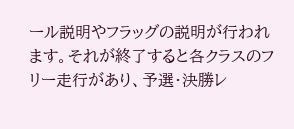ール説明やフラッグの説明が行われます。それが終了すると各クラスのフリー走行があり、予選・決勝レ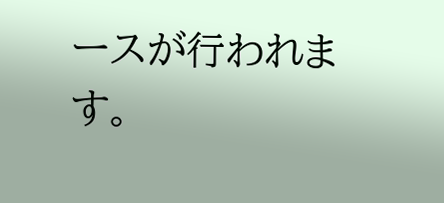ースが行われます。